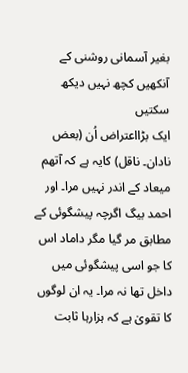بغیر آسمانی روشنی کے آنکھیں کچھ نہیں دیکھ سکتیں
ایک بڑااعتراض اُن (بعض نادان۔ ناقل) کایہ ہے کہ آتھم میعاد کے اندر نہیں مرا۔ اور احمد بیگ اگرچہ پیشگوئی کے مطابق مر گیا مگر داماد اس کا جو اسی پیشگوئی میں داخل تھا نہ مرا۔ یہ ان لوگوں کا تقویٰ ہے کہ ہزارہا ثابت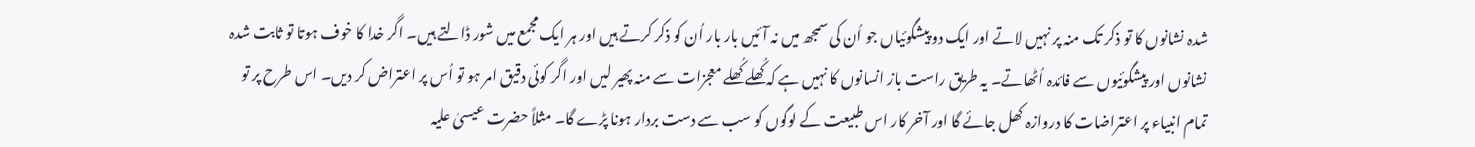شدہ نشانوں کا تو ذکر تک منہ پر نہیں لاتے اور ایک دو پیشگوئیاں جو اُن کی سمجھ میں نہ آئیں بار بار اُن کو ذکر کرتے ہیں اور ہر ایک مجمع میں شور ڈالتے ہیں۔ اگر خدا کا خوف ہوتا تو ثابت شدہ نشانوں اور پیشگوئیوں سے فائدہ اُٹھاتے۔ یہ طریق راست باز انسانوں کا نہیں ہے کہ کُھلے کُھلے معجزات سے منہ پھیر لیں اور اگر کوئی دقیق امر ہو تو اُس پر اعتراض کر دیں۔ اس طرح پر تو تمام انبیاء پر اعتراضات کا دروازہ کھل جائے گا اور آخر کار اس طبیعت کے لوگوں کو سب سے دست بردار ہونا پڑے گا۔ مثلاً حضرت عیسیٰ علیہ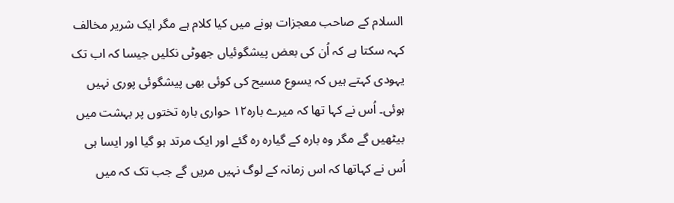السلام کے صاحب معجزات ہونے میں کیا کلام ہے مگر ایک شریر مخالف کہہ سکتا ہے کہ اُن کی بعض پیشگوئیاں جھوٹی نکلیں جیسا کہ اب تک یہودی کہتے ہیں کہ یسوع مسیح کی کوئی بھی پیشگوئی پوری نہیں ہوئی۔ اُس نے کہا تھا کہ میرے بارہ۱۲ حواری بارہ تختوں پر بہشت میں بیٹھیں گے مگر وہ بارہ کے گیارہ رہ گئے اور ایک مرتد ہو گیا اور ایسا ہی اُس نے کہاتھا کہ اس زمانہ کے لوگ نہیں مریں گے جب تک کہ میں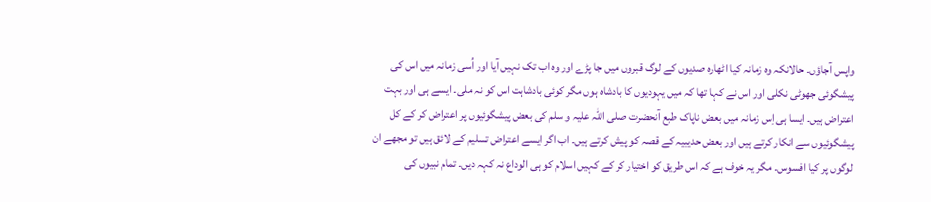واپس آجاؤں۔ حالانکہ وہ زمانہ کیا اٹھارہ صدیوں کے لوگ قبروں میں جا پڑے اور وہ اب تک نہیں آیا اور اُسی زمانہ میں اس کی پیشگوئی جھوٹی نکلی اور اس نے کہا تھا کہ میں یہودیوں کا بادشاہ ہوں مگر کوئی بادشاہت اس کو نہ ملی۔ ایسے ہی اور بہت اعتراض ہیں۔ ایسا ہی اِس زمانہ میں بعض ناپاک طبع آنحضرت صلی اللہ علیہ و سلم کی بعض پیشگوئیوں پر اعتراض کر کے کل پیشگوئیوں سے انکار کرتے ہیں اور بعض حدیبیہ کے قصہ کو پیش کرتے ہیں۔ اب اگر ایسے اعتراض تسلیم کے لائق ہیں تو مجھے ان لوگوں پر کیا افسوس۔ مگر یہ خوف ہے کہ اس طریق کو اختیار کر کے کہیں اسلام کو ہی الوداع نہ کہہ دیں۔ تمام نبیوں کی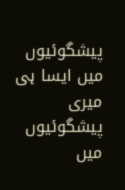پیشگوئیوں میں ایسا ہی میری پیشگوئیوں میں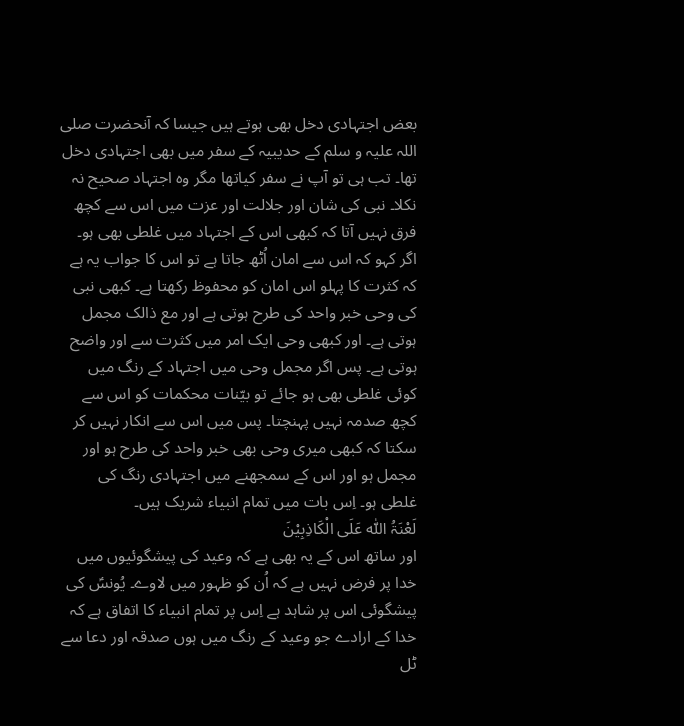بعض اجتہادی دخل بھی ہوتے ہیں جیسا کہ آنحضرت صلی اللہ علیہ و سلم کے حدیبیہ کے سفر میں بھی اجتہادی دخل تھا۔ تب ہی تو آپ نے سفر کیاتھا مگر وہ اجتہاد صحیح نہ نکلا۔ نبی کی شان اور جلالت اور عزت میں اس سے کچھ فرق نہیں آتا کہ کبھی اس کے اجتہاد میں غلطی بھی ہو۔ اگر کہو کہ اس سے امان اُٹھ جاتا ہے تو اس کا جواب یہ ہے کہ کثرت کا پہلو اس امان کو محفوظ رکھتا ہے۔ کبھی نبی کی وحی خبر واحد کی طرح ہوتی ہے اور مع ذالک مجمل ہوتی ہے۔ اور کبھی وحی ایک امر میں کثرت سے اور واضح ہوتی ہے۔ پس اگر مجمل وحی میں اجتہاد کے رنگ میں کوئی غلطی بھی ہو جائے تو بیّنات محکمات کو اس سے کچھ صدمہ نہیں پہنچتا۔ پس میں اس سے انکار نہیں کر سکتا کہ کبھی میری وحی بھی خبر واحد کی طرح ہو اور مجمل ہو اور اس کے سمجھنے میں اجتہادی رنگ کی غلطی ہو۔ اِس بات میں تمام انبیاء شریک ہیں۔
لَعْنَۃُ اللّٰہ عَلَی الْکَاذِبِیْنَ
اور ساتھ اس کے یہ بھی ہے کہ وعید کی پیشگوئیوں میں خدا پر فرض نہیں ہے کہ اُن کو ظہور میں لاوے۔ یُونسؑ کی پیشگوئی اس پر شاہد ہے اِس پر تمام انبیاء کا اتفاق ہے کہ خدا کے ارادے جو وعید کے رنگ میں ہوں صدقہ اور دعا سے ٹل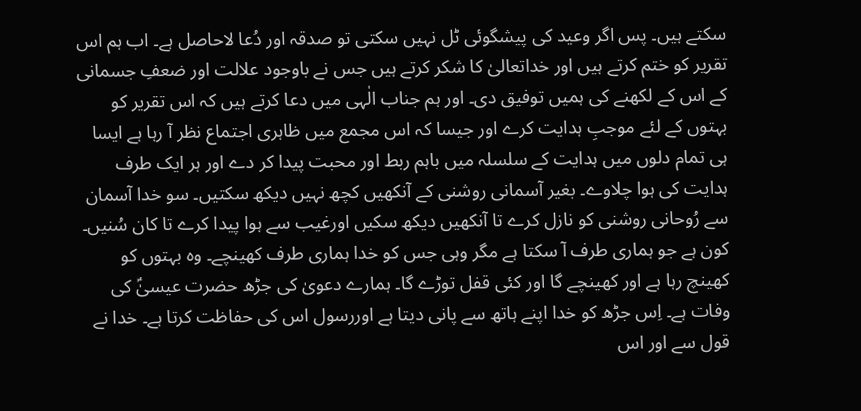سکتے ہیں۔ پس اگر وعید کی پیشگوئی ٹل نہیں سکتی تو صدقہ اور دُعا لاحاصل ہے۔ اب ہم اس تقریر کو ختم کرتے ہیں اور خداتعالیٰ کا شکر کرتے ہیں جس نے باوجود علالت اور ضعفِ جسمانی کے اس کے لکھنے کی ہمیں توفیق دی۔ اور ہم جناب الٰہی میں دعا کرتے ہیں کہ اس تقریر کو بہتوں کے لئے موجبِ ہدایت کرے اور جیسا کہ اس مجمع میں ظاہری اجتماع نظر آ رہا ہے ایسا ہی تمام دلوں میں ہدایت کے سلسلہ میں باہم ربط اور محبت پیدا کر دے اور ہر ایک طرف ہدایت کی ہوا چلاوے۔ بغیر آسمانی روشنی کے آنکھیں کچھ نہیں دیکھ سکتیں۔ سو خدا آسمان سے رُوحانی روشنی کو نازل کرے تا آنکھیں دیکھ سکیں اورغیب سے ہوا پیدا کرے تا کان سُنیں۔ کون ہے جو ہماری طرف آ سکتا ہے مگر وہی جس کو خدا ہماری طرف کھینچے۔ وہ بہتوں کو کھینچ رہا ہے اور کھینچے گا اور کئی قفل توڑے گا۔ ہمارے دعویٰ کی جڑھ حضرت عیسیٰؑ کی وفات ہے۔ اِس جڑھ کو خدا اپنے ہاتھ سے پانی دیتا ہے اوررسول اس کی حفاظت کرتا ہے۔ خدا نے قول سے اور اس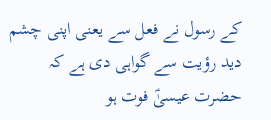کے رسول نے فعل سے یعنی اپنی چشم دید رؤیت سے گواہی دی ہے کہ حضرت عیسیٰؑ فوت ہو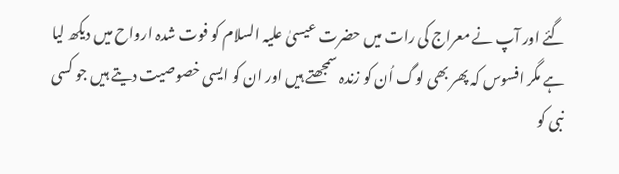گئے اور آپ نے معراج کی رات میں حضرت عیسیٰ علیہ السلام کو فوت شدہ ارواح میں دیکھ لیا ہے مگر افسوس کہ پھر بھی لوگ اُن کو زندہ سمجھتے ہیں اور ان کو ایسی خصوصیت دیتے ہیں جو کسی نبی کو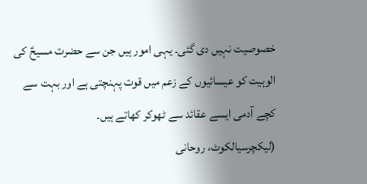خصوصیت نہیں دی گئی۔ یہی امور ہیں جن سے حضرت مسیحؑ کی الوہیت کو عیسائیوں کے زعم میں قوت پہنچتی ہے اور بہت سے کچے آدمی ایسے عقائد سے ٹھوکر کھاتے ہیں۔
(لیکچرسیالکوٹ، روحانی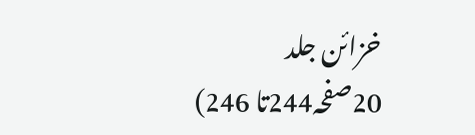خزائن جلد 20صفحہ244تا 246)